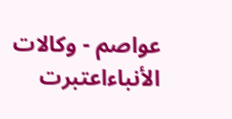عواصم - وكالات الأنباءاعتبرت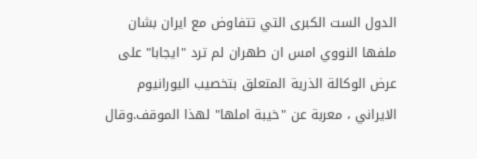الدول الست الكبرى التي تتفاوض مع ايران بشان ملفها النووي امس ان طهران لم ترد "ايجابا" على عرض الوكالة الذرية المتعلق بتخصيب اليورانيوم الايراني ، معربة عن "خيبة املها" لهذا الموقف.وقال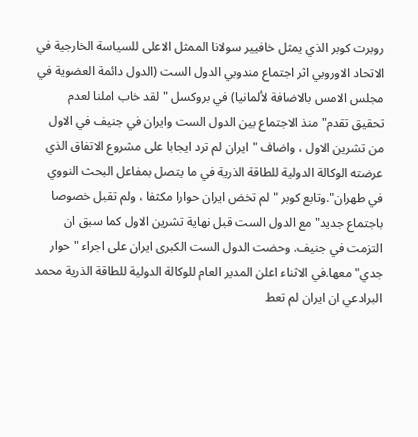روبرت كوبر الذي يمثل خافيير سولانا الممثل الاعلى للسياسة الخارجية في الاتحاد الاوروبي اثر اجتماع مندوبي الدول الست (الدول دائمة العضوية في مجلس الامس بالاضافة لألمانيا) في بروكسل "لقد خاب املنا لعدم تحقيق تقدم" منذ الاجتماع بين الدول الست وايران في جنيف في الاول من تشرين الاول ، واضاف "ايران لم ترد ايجابا على مشروع الاتفاق الذي عرضته الوكالة الدولية للطاقة الذرية في ما يتصل بمفاعل البحث النووي في طهران".وتابع كوبر "لم تخض ايران حوارا مكثفا ، ولم تقبل خصوصا باجتماع جديد" مع الدول الست قبل نهاية تشرين الاول كما سبق ان التزمت في جنيف. وحضت الدول الست الكبرى ايران على اجراء "حوار جدي" معها.في الاثناء اعلن المدير العام للوكالة الدولية للطاقة الذرية محمد البرادعي ان ايران لم تعط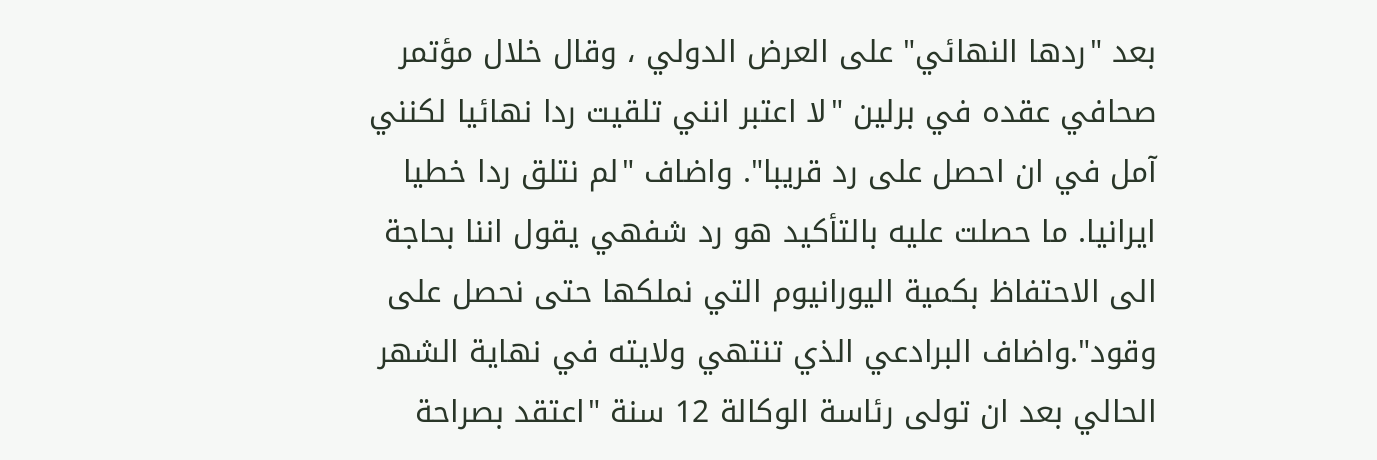بعد "ردها النهائي" على العرض الدولي ، وقال خلال مؤتمر صحافي عقده في برلين "لا اعتبر انني تلقيت ردا نهائيا لكنني آمل في ان احصل على رد قريبا". واضاف "لم نتلق ردا خطيا ايرانيا. ما حصلت عليه بالتأكيد هو رد شفهي يقول اننا بحاجة الى الاحتفاظ بكمية اليورانيوم التي نملكها حتى نحصل على وقود".واضاف البرادعي الذي تنتهي ولايته في نهاية الشهر الحالي بعد ان تولى رئاسة الوكالة 12 سنة "اعتقد بصراحة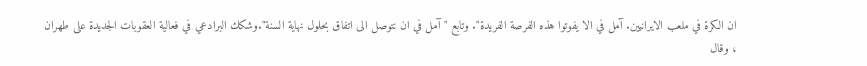ان الكرة في ملعب الايرانيين. آمل في الا يفوتوا هذه الفرصة الفريدة". وتابع "آمل في ان نتوصل الى اتفاق بحلول نهاية السنة".وشكك البرادعي في فعالية العقوبات الجديدة على طهران ، وقال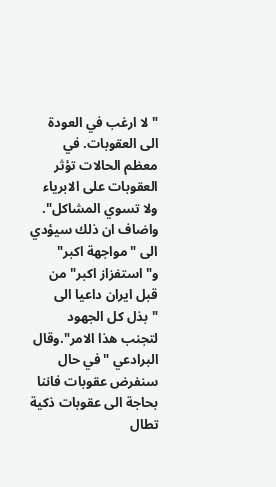"لا ارغب في العودة الى العقوبات. في معظم الحالات تؤثر العقوبات على الابرياء ولا تسوي المشاكل". واضاف ان ذلك سيؤدي الى "مواجهة اكبر" و"استفزاز اكبر" من قبل ايران داعيا الى "بذل كل الجهود لتجنب هذا الامر".وقال البرادعي "في حال سنفرض عقوبات فاننا بحاجة الى عقوبات ذكية تطال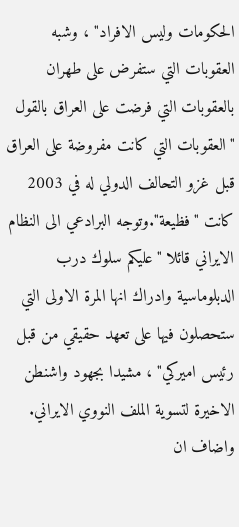الحكومات وليس الافراد" ، وشبه العقوبات التي ستفرض على طهران بالعقوبات التي فرضت على العراق بالقول "العقوبات التي كانت مفروضة على العراق قبل غزو التحالف الدولي له في 2003 كانت "فظيعة".وتوجه البرادعي الى النظام الايراني قائلا "عليكم سلوك درب الدبلوماسية وادراك انها المرة الاولى التي ستحصلون فيها على تعهد حقيقي من قبل رئيس اميركي" ، مشيدا بجهود واشنطن الاخيرة لتسوية الملف النووي الايراني. واضاف ان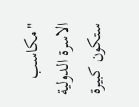"مكاسب الاسرة الدولية ستكون كبيرة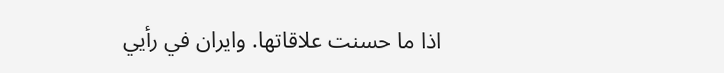اذا ما حسنت علاقاتها. وايران في رأيي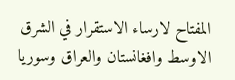المفتاح لارساء الاستقرار في الشرق الاوسط وافغانستان والعراق وسوريا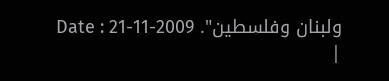ولبنان وفلسطين". Date : 21-11-2009 |